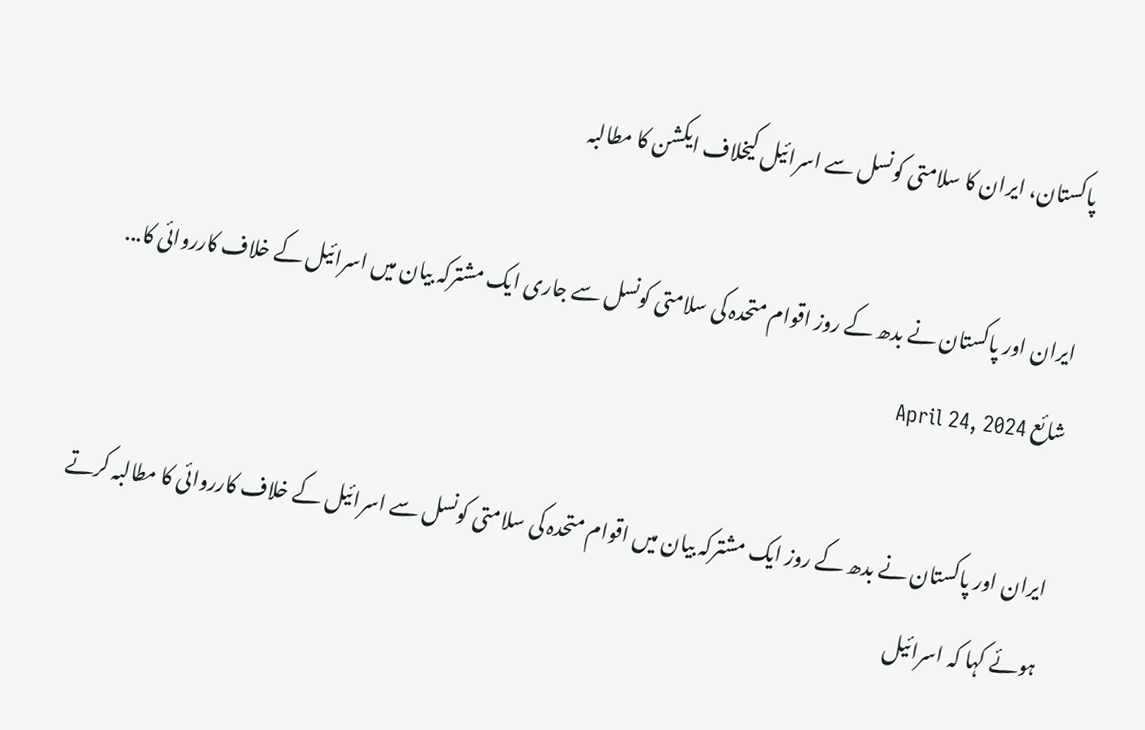پاکستان، ایران کا سلامتی کونسل سے اسرائیل کیخلاف ایکشن کا مطالبہ

ایران اور پاکستان نے بدھ کے روز اقوام متحدہ کی سلامتی کونسل سے جاری ایک مشترکہ بیان میں اسرائیل کے خلاف کارروائی کا...
شائع April 24, 2024

ایران اور پاکستان نے بدھ کے روز ایک مشترکہ بیان میں اقوام متحدہ کی سلامتی کونسل سے اسرائیل کے خلاف کارروائی کا مطالبہ کرتے ہوئے کہا کہ اسرائیل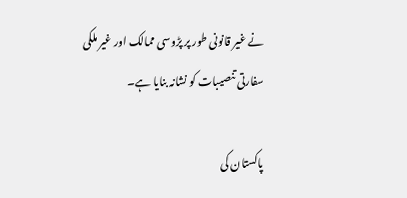نے غیر قانونی طور پر پڑوسی ممالک اور غیر ملکی سفارتی تنصیبات کو نشانہ بنایا ہے۔

پاکستان کی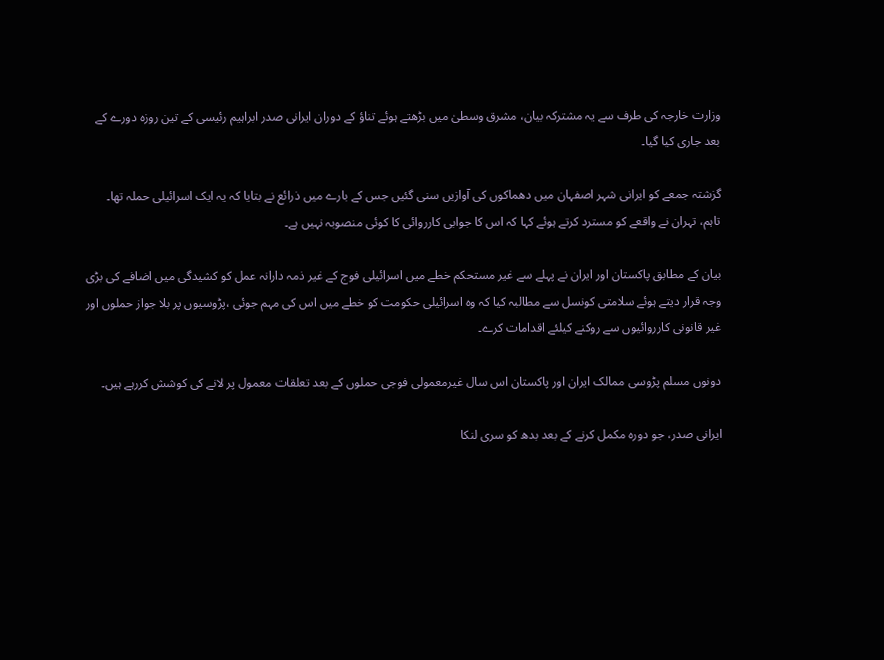وزارت خارجہ کی طرف سے یہ مشترکہ بیان، مشرق وسطیٰ میں بڑھتے ہوئے تناؤ کے دوران ایرانی صدر ابراہیم رئیسی کے تین روزہ دورے کے بعد جاری کیا گیا۔

گزشتہ جمعے کو ایرانی شہر اصفہان میں دھماکوں کی آوازیں سنی گئیں جس کے بارے میں ذرائع نے بتایا کہ یہ ایک اسرائیلی حملہ تھا۔ تاہم، تہران نے واقعے کو مسترد کرتے ہوئے کہا کہ اس کا جوابی کارروائی کا کوئی منصوبہ نہیں ہے۔

بیان کے مطابق پاکستان اور ایران نے پہلے سے غیر مستحکم خطے میں اسرائیلی فوج کے غیر ذمہ دارانہ عمل کو کشیدگی میں اضافے کی بڑی وجہ قرار دیتے ہوئے سلامتی کونسل سے مطالبہ کیا کہ وہ اسرائیلی حکومت کو خطے میں اس کی مہم جوئی ،پڑوسیوں پر بلا جواز حملوں اور غیر قانونی کارروائیوں سے روکنے کیلئے اقدامات کرے۔

دونوں مسلم پڑوسی ممالک ایران اور پاکستان اس سال غیرمعمولی فوجی حملوں کے بعد تعلقات معمول پر لانے کی کوشش کررہے ہیں۔

ایرانی صدر، جو دورہ مکمل کرنے کے بعد بدھ کو سری لنکا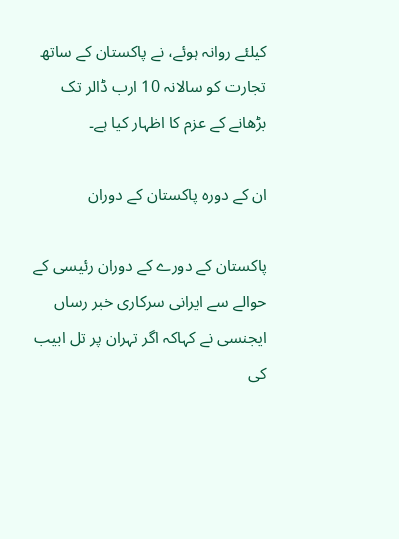کیلئے روانہ ہوئے، نے پاکستان کے ساتھ تجارت کو سالانہ 10 ارب ڈالر تک بڑھانے کے عزم کا اظہار کیا ہے۔

ان کے دورہ پاکستان کے دوران

پاکستان کے دورے کے دوران رئیسی کے حوالے سے ایرانی سرکاری خبر رساں ایجنسی نے کہاکہ اگر تہران پر تل ابیب کی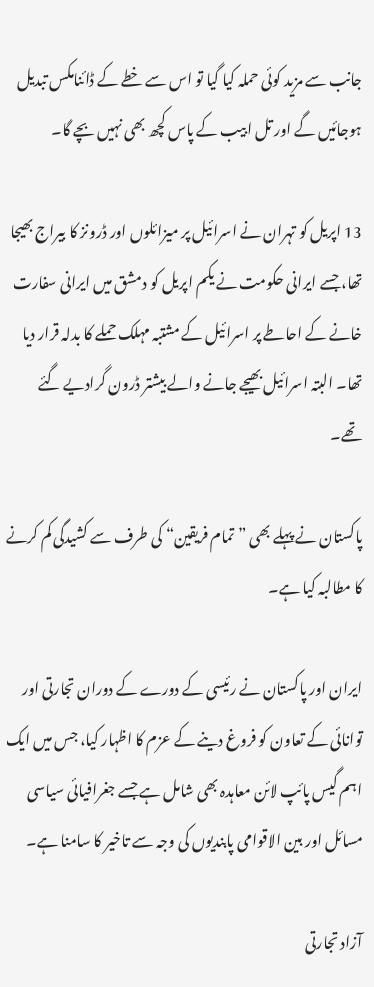جانب سے مزید کوئی حملہ کیا گیا تو اس سے خطے کے ڈائنامکس تبدیل ہوجائیں گے اور تل ابیب کے پاس کچھ بھی نہیں بچے گا۔

13 اپریل کو تہران نے اسرائیل پر میزائلوں اور ڈرونز کا بیراج بھیجا تھا، جسے ایرانی حکومت نے یکم اپریل کو دمشق میں ایرانی سفارت خانے کے احاطے پر اسرائیل کے مشتبہ مہلک حملے کا بدلہ قرار دیا تھا۔ البتہ اسرائیل بھیجے جانے والے بیشتر ڈرون گرادیے گئے تھے۔

پاکستان نے پہلے بھی ”تمام فریقین“ کی طرف سے کشیدگی کم کرنے کا مطالبہ کیا ہے۔

ایران اور پاکستان نے رئیسی کے دورے کے دوران تجارتی اور توانائی کے تعاون کو فروغ دینے کے عزم کا اظہار کیا، جس میں ایک اہم گیس پائپ لائن معاہدہ بھی شامل ہے جسے جغرافیائی سیاسی مسائل اور بین الاقوامی پابندیوں کی وجہ سے تاخیر کا سامنا ہے۔

آزاد تجارتی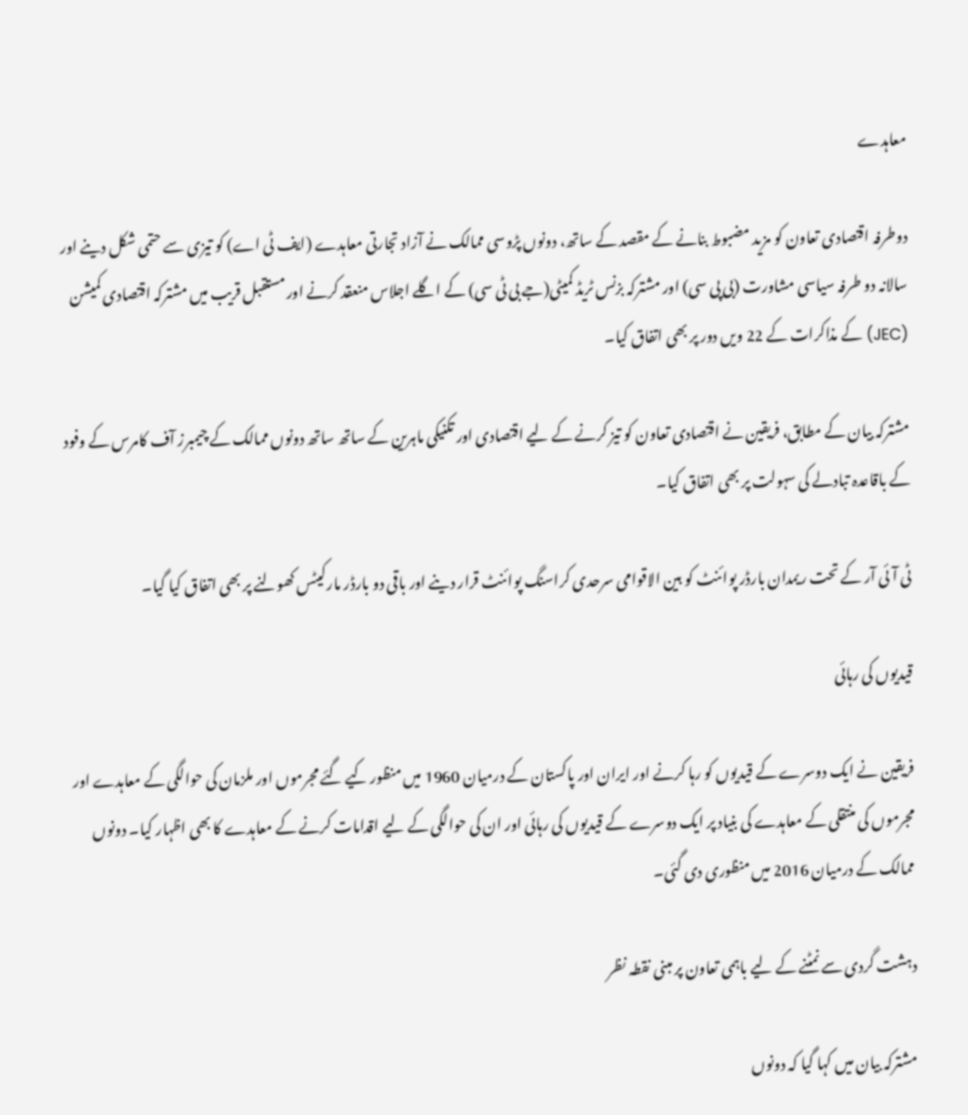معاہدے

دوطرفہ اقتصادی تعاون کو مزید مضبوط بنانے کے مقصد کے ساتھ، دونوں پڑوسی ممالک نے آزاد تجارتی معاہدے (ایف ٹی اے) کو تیزی سے حتمی شکل دینے اور سالانہ دو طرفہ سیاسی مشاورت (بی پی سی) اور مشترکہ بزنس ٹریڈ کمیٹی(جے بی ٹی سی) کے اگلے اجلاس منعقد کرنے اور مستقبل قریب میں مشترکہ اقتصادی کمیشن (JEC) کے مذاکرات کے 22 ویں دور پر بھی اتفاق کیا۔

مشترکہ بیان کے مطابق، فریقین نے اقتصادی تعاون کو تیز کرنے کے لیے اقتصادی اور تکنیکی ماہرین کے ساتھ ساتھ دونوں ممالک کے چیمبرز آف کامرس کے وفود کے باقاعدہ تبادلے کی سہولت پر بھی اتفاق کیا۔

ٹی آئی آر کے تحت ریمدان بارڈر پوائنٹ کو بین الاقوامی سرحدی کراسنگ پوائنٹ قرار دینے اور باقی دو بارڈر مارکیٹس کھولنے پر بھی اتفاق کیا گیا۔

قیدیوں کی رہائی

فریقین نے ایک دوسرے کے قیدیوں کو رہا کرنے اور ایران اور پاکستان کے درمیان 1960 میں منظور کیے گئے مجرموں اور ملزمان کی حوالگی کے معاہدے اور مجرموں کی منتقلی کے معاہدے کی بنیاد پر ایک دوسرے کے قیدیوں کی رہائی اور ان کی حوالگی کے لیے اقدامات کرنے کے معاہدے کا بھی اظہار کیا۔ دونوں ممالک کے درمیان 2016 میں منظوری دی گئی۔

دہشت گردی سے نمٹنے کے لیے باہمی تعاون پر مبنی نقطہ نظر

مشترکہ بیان میں کہا گیا کہ دونوں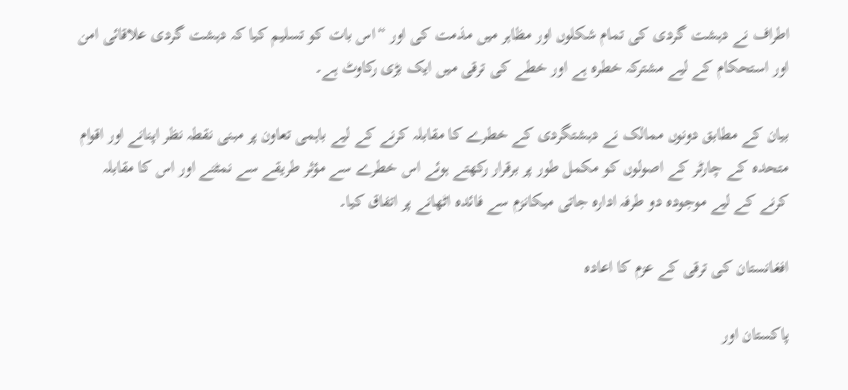اطراف نے دہشت گردی کی تمام شکلوں اور مظاہر میں مذمت کی اور “اس بات کو تسلیم کیا کہ دہشت گردی علاقائی امن اور استحکام کے لیے مشترکہ خطرہ ہے اور خطے کی ترقی میں ایک بڑی رکاوٹ ہے۔

بیان کے مطابق دونوں ممالک نے دہشتگردی کے خطرے کا مقابلہ کرنے کے لیے باہمی تعاون پر مبنی نقطہ نظر اپنانے اور اقوام متحدہ کے چارٹر کے اصولوں کو مکمل طور پر برقرار رکھتے ہوئے اس خطرے سے مؤثر طریقے سے نمٹنے اور اس کا مقابلہ کرنے کے لیے موجودہ دو طرفہ ادارہ جاتی میکانزم سے فائدہ اٹھانے پر اتفاق کیا۔

افغانستان کی ترقی کے عزم کا اعادہ

پاکستان اور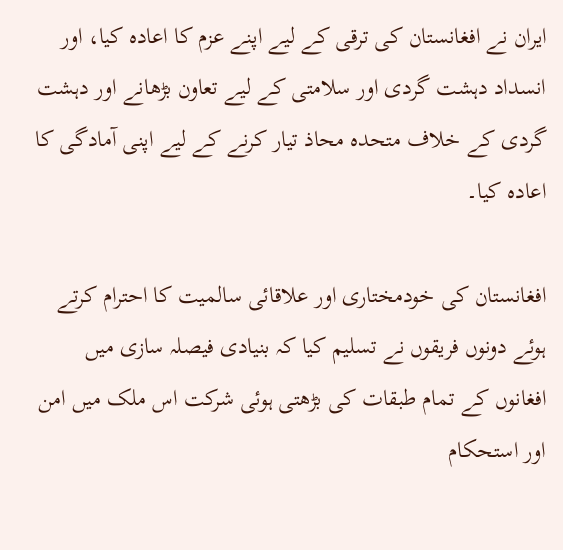ایران نے افغانستان کی ترقی کے لیے اپنے عزم کا اعادہ کیا، اور انسداد دہشت گردی اور سلامتی کے لیے تعاون بڑھانے اور دہشت گردی کے خلاف متحدہ محاذ تیار کرنے کے لیے اپنی آمادگی کا اعادہ کیا۔

افغانستان کی خودمختاری اور علاقائی سالمیت کا احترام کرتے ہوئے دونوں فریقوں نے تسلیم کیا کہ بنیادی فیصلہ سازی میں افغانوں کے تمام طبقات کی بڑھتی ہوئی شرکت اس ملک میں امن اور استحکام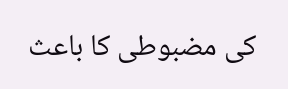کی مضبوطی کا باعث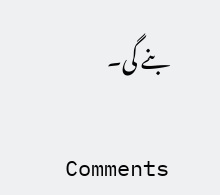بنے گی۔

Comments